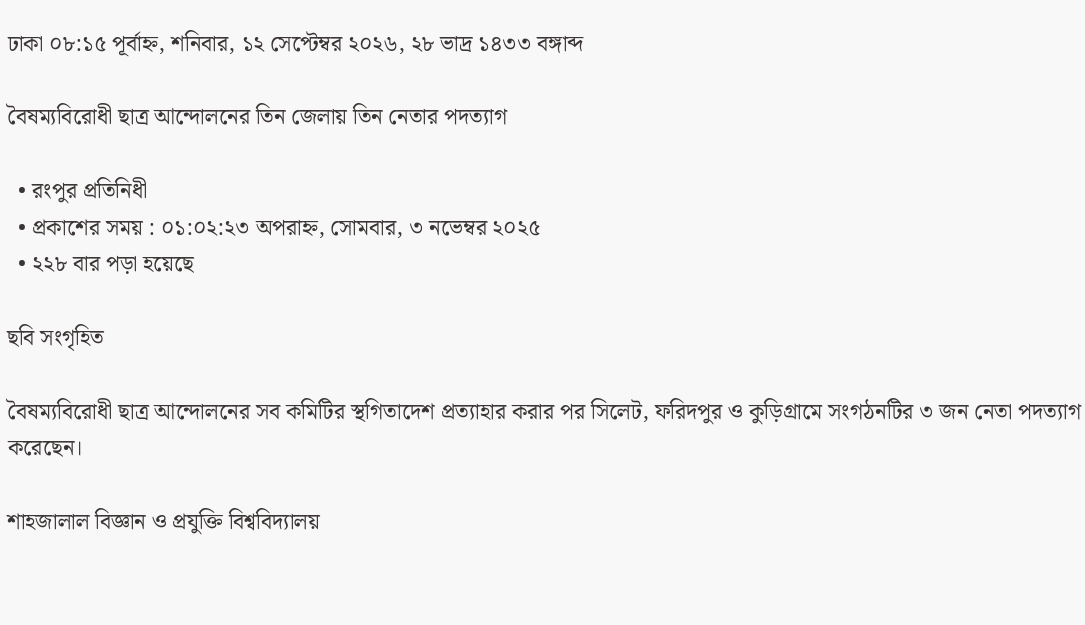ঢাকা ০৮:১৫ পূর্বাহ্ন, শনিবার, ১২ সেপ্টেম্বর ২০২৬, ২৮ ভাদ্র ১৪৩৩ বঙ্গাব্দ

বৈষম্যবিরোধী ছাত্র আন্দোলনের তিন জেলায় তিন নেতার পদত্যাগ

  • রংপুর প্রতিনিধী
  • প্রকাশের সময় : ০১:০২:২৩ অপরাহ্ন, সোমবার, ৩ নভেম্বর ২০২৫
  • ২২৮ বার পড়া হয়েছে

ছবি সংগৃহিত

বৈষম্যবিরোধী ছাত্র আন্দোলনের সব কমিটির স্থগিতাদেশ প্রত্যাহার করার পর সিলেট, ফরিদপুর ও কুড়িগ্রামে সংগঠনটির ৩ জন নেতা পদত্যাগ করেছেন।

শাহজালাল বিজ্ঞান ও প্রযুক্তি বিশ্ববিদ্যালয়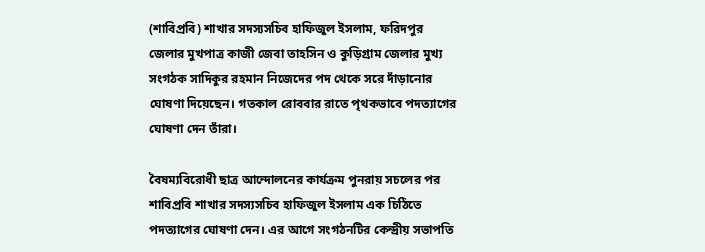(শাবিপ্রবি) শাখার সদস্যসচিব হাফিজুল ইসলাম, ফরিদপুর জেলার মুখপাত্র কাজী জেবা তাহসিন ও কুড়িগ্রাম জেলার মুখ্য সংগঠক সাদিকুর রহমান নিজেদের পদ থেকে সরে দাঁড়ানোর ঘোষণা দিয়েছেন। গতকাল রোববার রাতে পৃথকভাবে পদত্যাগের ঘোষণা দেন তাঁরা।

বৈষম্যবিরোধী ছাত্র আন্দোলনের কার্যক্রম পুনরায় সচলের পর শাবিপ্রবি শাখার সদস্যসচিব হাফিজুল ইসলাম এক চিঠিতে পদত্যাগের ঘোষণা দেন। এর আগে সংগঠনটির কেন্দ্রীয় সভাপতি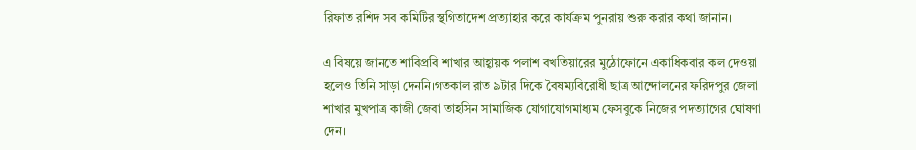রিফাত রশিদ সব কমিটির স্থগিতাদেশ প্রত্যাহার করে কার্যক্রম পুনরায় শুরু করার কথা জানান।

এ বিষয়ে জানতে শাবিপ্রবি শাখার আহ্বায়ক পলাশ বখতিয়ারের মুঠোফোনে একাধিকবার কল দেওয়া হলেও তিনি সাড়া দেননি।গতকাল রাত ৯টার দিকে বৈষম্যবিরোধী ছাত্র আন্দোলনের ফরিদপুর জেলা শাখার মুখপাত্র কাজী জেবা তাহসিন সামাজিক যোগাযোগমাধ্যম ফেসবুকে নিজের পদত্যাগের ঘোষণা দেন।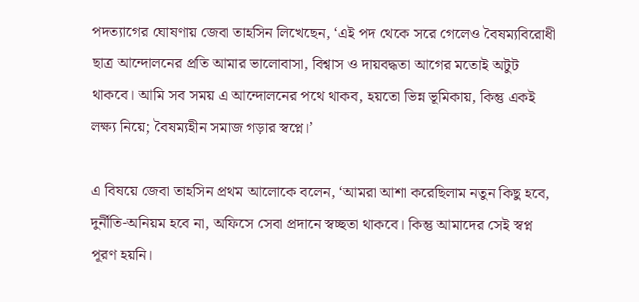পদত্যাগের ঘোষণায় জেবা তাহসিন লিখেছেন, ‘এই পদ থেকে সরে গেলেও বৈষম্যবিরোধী ছাত্র আন্দোলনের প্রতি আমার ভালোবাসা, বিশ্বাস ও দায়বদ্ধতা আগের মতোই অটুট থাকবে। আমি সব সময় এ আন্দোলনের পথে থাকব, হয়তো ভিন্ন ভূমিকায়, কিন্তু একই লক্ষ্য নিয়ে; বৈষম্যহীন সমাজ গড়ার স্বপ্নে।’

এ বিষয়ে জেবা তাহসিন প্রথম আলোকে বলেন, ‘আমরা আশা করেছিলাম নতুন কিছু হবে, দুর্নীতি-অনিয়ম হবে না, অফিসে সেবা প্রদানে স্বচ্ছতা থাকবে। কিন্তু আমাদের সেই স্বপ্ন পূরণ হয়নি।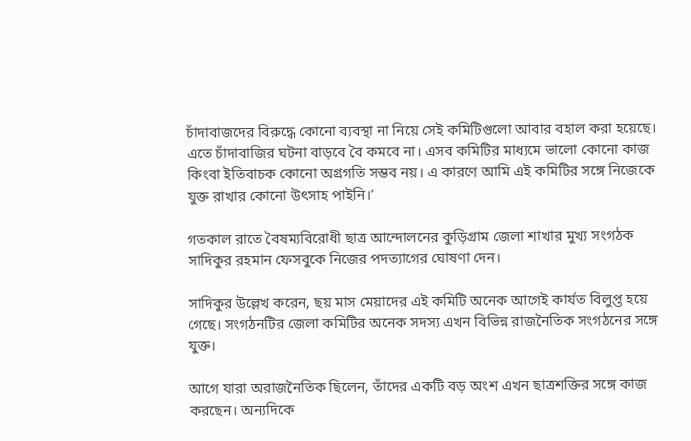চাঁদাবাজদের বিরুদ্ধে কোনো ব্যবস্থা না নিয়ে সেই কমিটিগুলো আবার বহাল করা হয়েছে। এতে চাঁদাবাজির ঘটনা বাড়বে বৈ কমবে না। এসব কমিটির মাধ্যমে ভালো কোনো কাজ কিংবা ইতিবাচক কোনো অগ্রগতি সম্ভব নয়। এ কারণে আমি এই কমিটির সঙ্গে নিজেকে যুক্ত রাখার কোনো উৎসাহ পাইনি।’

গতকাল রাতে বৈষম্যবিরোধী ছাত্র আন্দোলনের কুড়িগ্রাম জেলা শাখার মুখ্য সংগঠক সাদিকুর রহমান ফেসবুকে নিজের পদত্যাগের ঘোষণা দেন।

সাদিকুর উল্লেখ করেন, ছয় মাস মেয়াদের এই কমিটি অনেক আগেই কার্যত বিলুপ্ত হয়ে গেছে। সংগঠনটির জেলা কমিটির অনেক সদস্য এখন বিভিন্ন রাজনৈতিক সংগঠনের সঙ্গে যুক্ত।

আগে যারা অরাজনৈতিক ছিলেন, তাঁদের একটি বড় অংশ এখন ছাত্রশক্তির সঙ্গে কাজ করছেন। অন্যদিকে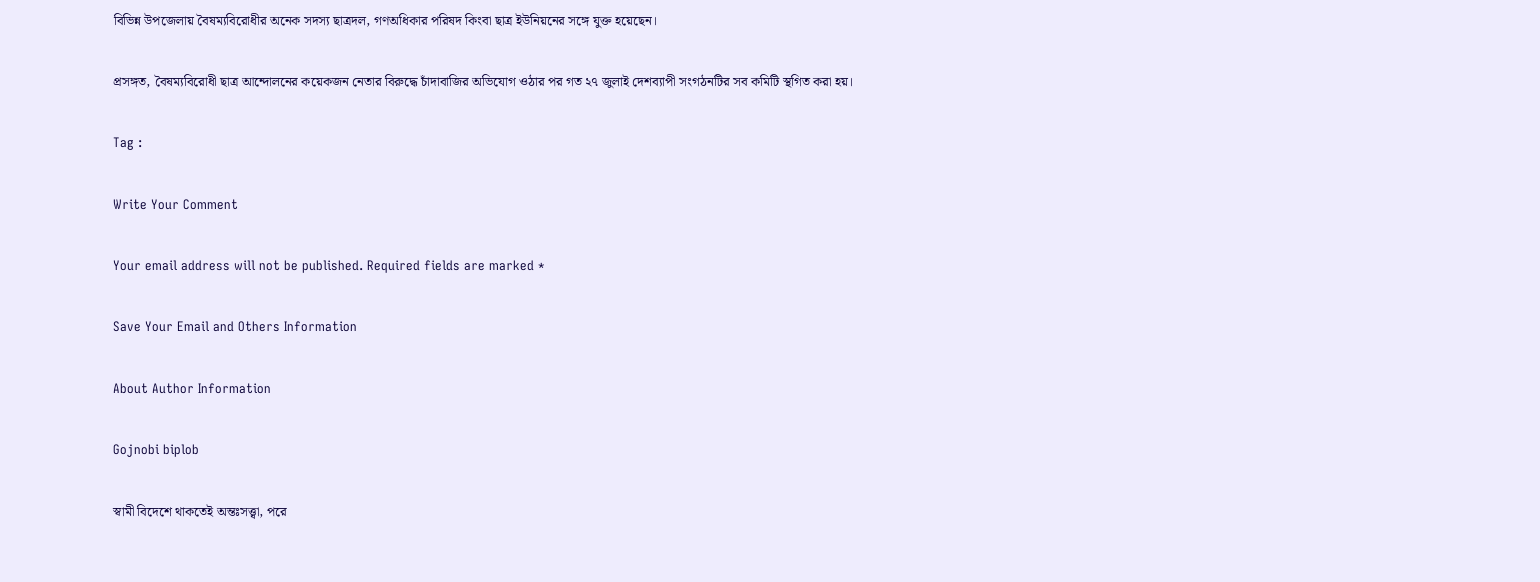বিভিন্ন উপজেলায় বৈষম্যবিরোধীর অনেক সদস্য ছাত্রদল, গণঅধিকার পরিষদ কিংবা ছাত্র ইউনিয়নের সঙ্গে যুক্ত হয়েছেন।

প্রসঙ্গত, বৈষম্যবিরোধী ছাত্র আন্দোলনের কয়েকজন নেতার বিরুদ্ধে চাঁদাবাজির অভিযোগ ওঠার পর গত ২৭ জুলাই দেশব্যাপী সংগঠনটির সব কমিটি স্থগিত করা হয়।

Tag :

Write Your Comment

Your email address will not be published. Required fields are marked *

Save Your Email and Others Information

About Author Information

Gojnobi biplob

স্বামী বিদেশে থাকতেই অন্তঃসত্ত্বা, পরে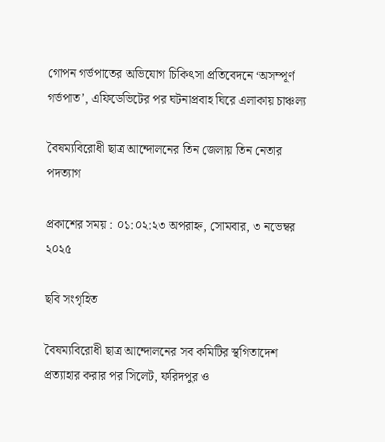গোপন গর্ভপাতের অভিযোগ চিকিৎসা প্রতিবেদনে ‘অসম্পূর্ণ গর্ভপাত’, এফিডেভিটের পর ঘটনাপ্রবাহ ঘিরে এলাকায় চাঞ্চল্য

বৈষম্যবিরোধী ছাত্র আন্দোলনের তিন জেলায় তিন নেতার পদত্যাগ

প্রকাশের সময় : ০১:০২:২৩ অপরাহ্ন, সোমবার, ৩ নভেম্বর ২০২৫

ছবি সংগৃহিত

বৈষম্যবিরোধী ছাত্র আন্দোলনের সব কমিটির স্থগিতাদেশ প্রত্যাহার করার পর সিলেট, ফরিদপুর ও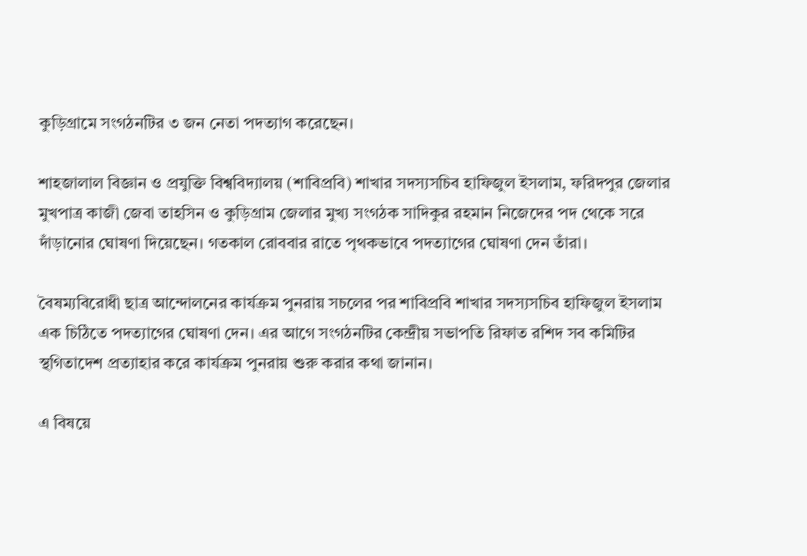কুড়িগ্রামে সংগঠনটির ৩ জন নেতা পদত্যাগ করেছেন।

শাহজালাল বিজ্ঞান ও প্রযুক্তি বিশ্ববিদ্যালয় (শাবিপ্রবি) শাখার সদস্যসচিব হাফিজুল ইসলাম, ফরিদপুর জেলার মুখপাত্র কাজী জেবা তাহসিন ও কুড়িগ্রাম জেলার মুখ্য সংগঠক সাদিকুর রহমান নিজেদের পদ থেকে সরে দাঁড়ানোর ঘোষণা দিয়েছেন। গতকাল রোববার রাতে পৃথকভাবে পদত্যাগের ঘোষণা দেন তাঁরা।

বৈষম্যবিরোধী ছাত্র আন্দোলনের কার্যক্রম পুনরায় সচলের পর শাবিপ্রবি শাখার সদস্যসচিব হাফিজুল ইসলাম এক চিঠিতে পদত্যাগের ঘোষণা দেন। এর আগে সংগঠনটির কেন্দ্রীয় সভাপতি রিফাত রশিদ সব কমিটির স্থগিতাদেশ প্রত্যাহার করে কার্যক্রম পুনরায় শুরু করার কথা জানান।

এ বিষয়ে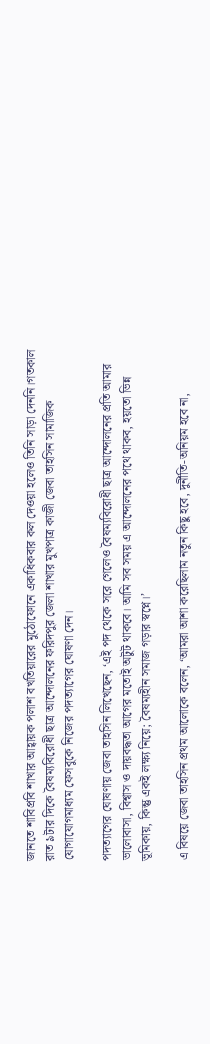জানতে শাবিপ্রবি শাখার আহ্বায়ক পলাশ বখতিয়ারের মুঠোফোনে একাধিকবার কল দেওয়া হলেও তিনি সাড়া দেননি।গতকাল রাত ৯টার দিকে বৈষম্যবিরোধী ছাত্র আন্দোলনের ফরিদপুর জেলা শাখার মুখপাত্র কাজী জেবা তাহসিন সামাজিক যোগাযোগমাধ্যম ফেসবুকে নিজের পদত্যাগের ঘোষণা দেন।

পদত্যাগের ঘোষণায় জেবা তাহসিন লিখেছেন, ‘এই পদ থেকে সরে গেলেও বৈষম্যবিরোধী ছাত্র আন্দোলনের প্রতি আমার ভালোবাসা, বিশ্বাস ও দায়বদ্ধতা আগের মতোই অটুট থাকবে। আমি সব সময় এ আন্দোলনের পথে থাকব, হয়তো ভিন্ন ভূমিকায়, কিন্তু একই লক্ষ্য নিয়ে; বৈষম্যহীন সমাজ গড়ার স্বপ্নে।’

এ বিষয়ে জেবা তাহসিন প্রথম আলোকে বলেন, ‘আমরা আশা করেছিলাম নতুন কিছু হবে, দুর্নীতি-অনিয়ম হবে না,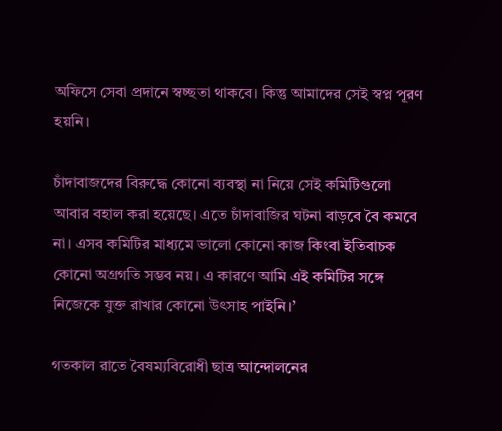অফিসে সেবা প্রদানে স্বচ্ছতা থাকবে। কিন্তু আমাদের সেই স্বপ্ন পূরণ হয়নি।

চাঁদাবাজদের বিরুদ্ধে কোনো ব্যবস্থা না নিয়ে সেই কমিটিগুলো আবার বহাল করা হয়েছে। এতে চাঁদাবাজির ঘটনা বাড়বে বৈ কমবে না। এসব কমিটির মাধ্যমে ভালো কোনো কাজ কিংবা ইতিবাচক কোনো অগ্রগতি সম্ভব নয়। এ কারণে আমি এই কমিটির সঙ্গে নিজেকে যুক্ত রাখার কোনো উৎসাহ পাইনি।’

গতকাল রাতে বৈষম্যবিরোধী ছাত্র আন্দোলনের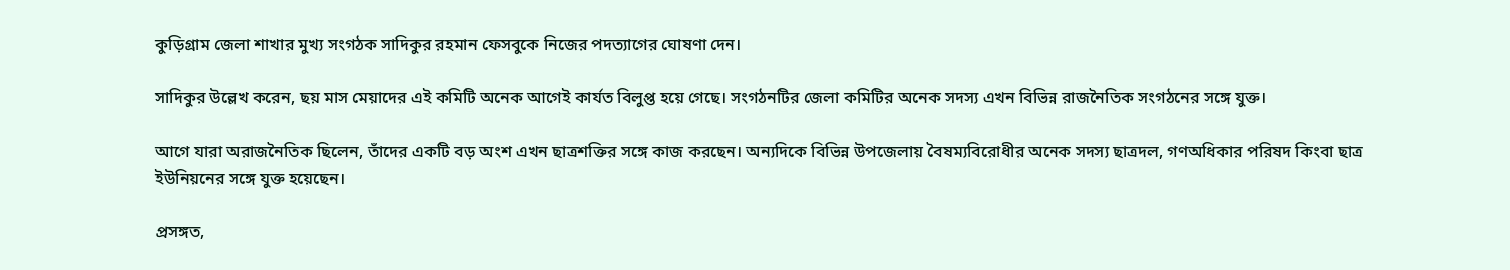কুড়িগ্রাম জেলা শাখার মুখ্য সংগঠক সাদিকুর রহমান ফেসবুকে নিজের পদত্যাগের ঘোষণা দেন।

সাদিকুর উল্লেখ করেন, ছয় মাস মেয়াদের এই কমিটি অনেক আগেই কার্যত বিলুপ্ত হয়ে গেছে। সংগঠনটির জেলা কমিটির অনেক সদস্য এখন বিভিন্ন রাজনৈতিক সংগঠনের সঙ্গে যুক্ত।

আগে যারা অরাজনৈতিক ছিলেন, তাঁদের একটি বড় অংশ এখন ছাত্রশক্তির সঙ্গে কাজ করছেন। অন্যদিকে বিভিন্ন উপজেলায় বৈষম্যবিরোধীর অনেক সদস্য ছাত্রদল, গণঅধিকার পরিষদ কিংবা ছাত্র ইউনিয়নের সঙ্গে যুক্ত হয়েছেন।

প্রসঙ্গত,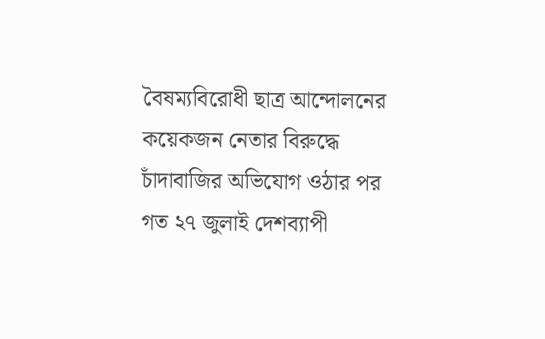বৈষম্যবিরোধী ছাত্র আন্দোলনের কয়েকজন নেতার বিরুদ্ধে চাঁদাবাজির অভিযোগ ওঠার পর গত ২৭ জুলাই দেশব্যাপী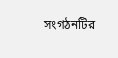সংগঠনটির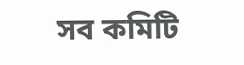সব কমিটি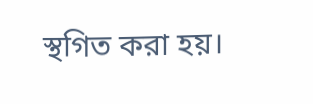স্থগিত করা হয়।